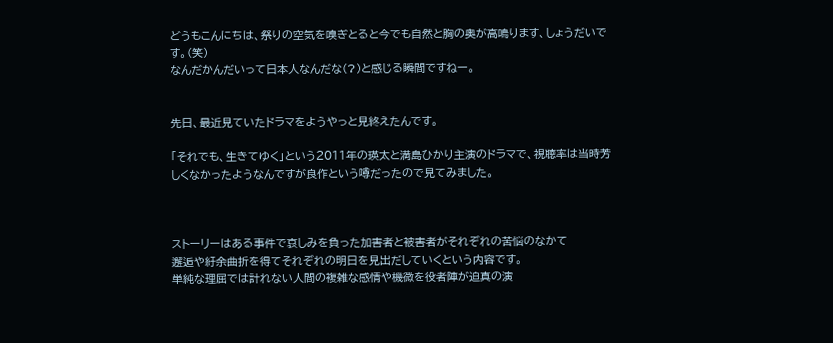どうもこんにちは、祭りの空気を嗅ぎとると今でも自然と胸の奥が高鳴ります、しょうだいです。(笑)
なんだかんだいって日本人なんだな(?)と感じる瞬間ですねー。


先日、最近見ていたドラマをようやっと見終えたんです。

「それでも、生きてゆく」という2011年の瑛太と満島ひかり主演のドラマで、視聴率は当時芳しくなかったようなんですが良作という噂だったので見てみました。



ストーリーはある事件で哀しみを負った加害者と被害者がそれぞれの苦悩のなかて
邂逅や紆余曲折を得てそれぞれの明日を見出だしていくという内容です。
単純な理屈では計れない人間の複雑な感情や機微を役者陣が迫真の演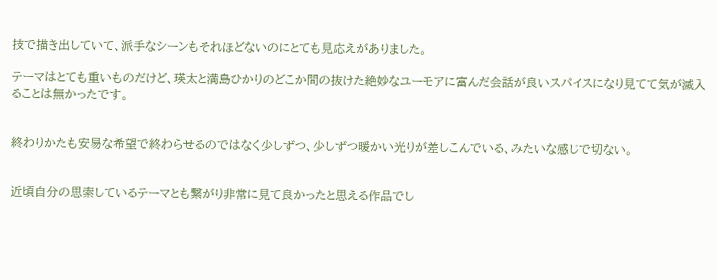技で描き出していて、派手なシーンもそれほどないのにとても見応えがありました。

テーマはとても重いものだけど、瑛太と満島ひかりのどこか間の抜けた絶妙なユーモアに富んだ会話が良いスパイスになり見てて気が滅入ることは無かったです。


終わりかたも安易な希望で終わらせるのではなく少しずつ、少しずつ暖かい光りが差しこんでいる、みたいな感じで切ない。


近頃自分の思索しているテーマとも繋がり非常に見て良かったと思える作品でし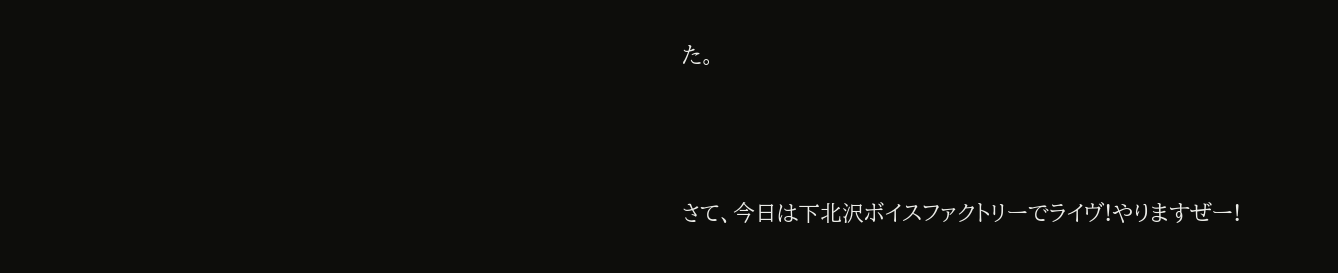た。





さて、今日は下北沢ボイスファクトリーでライヴ!やりますぜー!